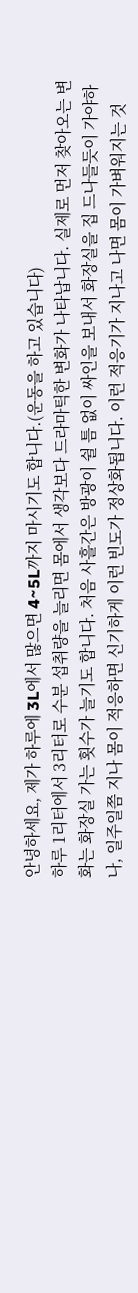안녕하세요, 제가 하루에 3L에서 많으면 4~5L까지 마시기도 합니다.(운동을 하고 있습니다)
하루 1리터에서 3리터로 수분 섭취량을 늘리면 몸에서 생각보다 드라마틱한 변화가 나타납니다. 실제로 먼저 찾아오는 변화는 화장실 가는 횟수가 늘기도 합니다. 처음 사흘간은 방광이 쉴 틈 없이 싸인을 보내서 화장실을 집 드나들듯이 가야하나, 일주일쯤 지나 몸이 적응하면 신기하게 이런 빈도가 정상화됩니다. 이런 적응기가 지나고 나면 몸이 가벼워지는 것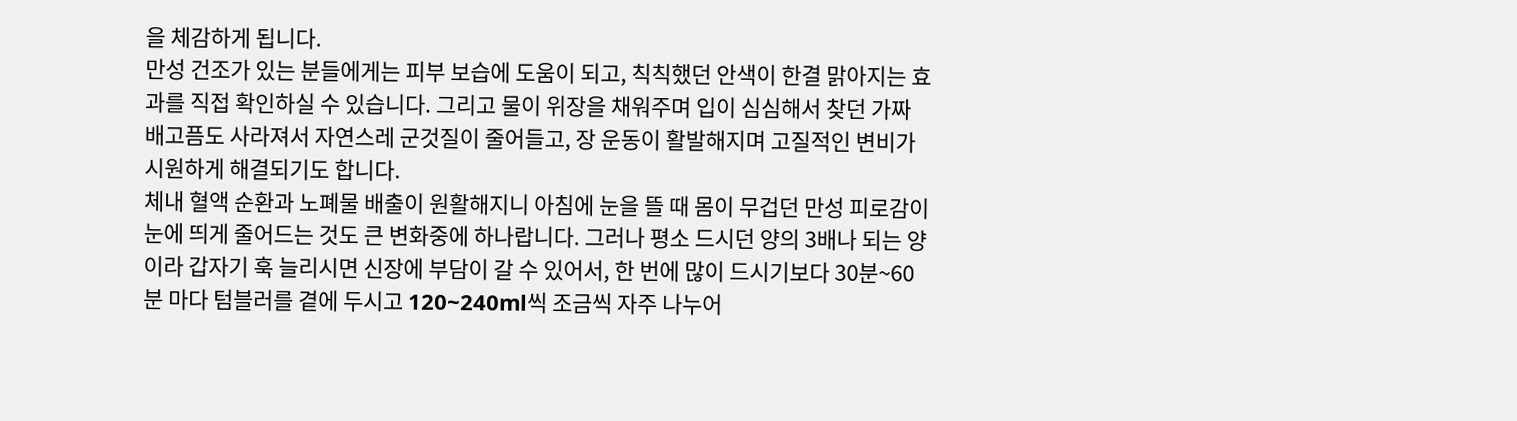을 체감하게 됩니다.
만성 건조가 있는 분들에게는 피부 보습에 도움이 되고, 칙칙했던 안색이 한결 맑아지는 효과를 직접 확인하실 수 있습니다. 그리고 물이 위장을 채워주며 입이 심심해서 찾던 가짜 배고픔도 사라져서 자연스레 군것질이 줄어들고, 장 운동이 활발해지며 고질적인 변비가 시원하게 해결되기도 합니다.
체내 혈액 순환과 노폐물 배출이 원활해지니 아침에 눈을 뜰 때 몸이 무겁던 만성 피로감이 눈에 띄게 줄어드는 것도 큰 변화중에 하나랍니다. 그러나 평소 드시던 양의 3배나 되는 양이라 갑자기 훅 늘리시면 신장에 부담이 갈 수 있어서, 한 번에 많이 드시기보다 30분~60분 마다 텀블러를 곁에 두시고 120~240ml씩 조금씩 자주 나누어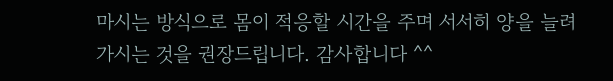마시는 방식으로 몸이 적응할 시간을 주며 서서히 양을 늘려가시는 것을 권장드립니다. 감사합니다 ^^